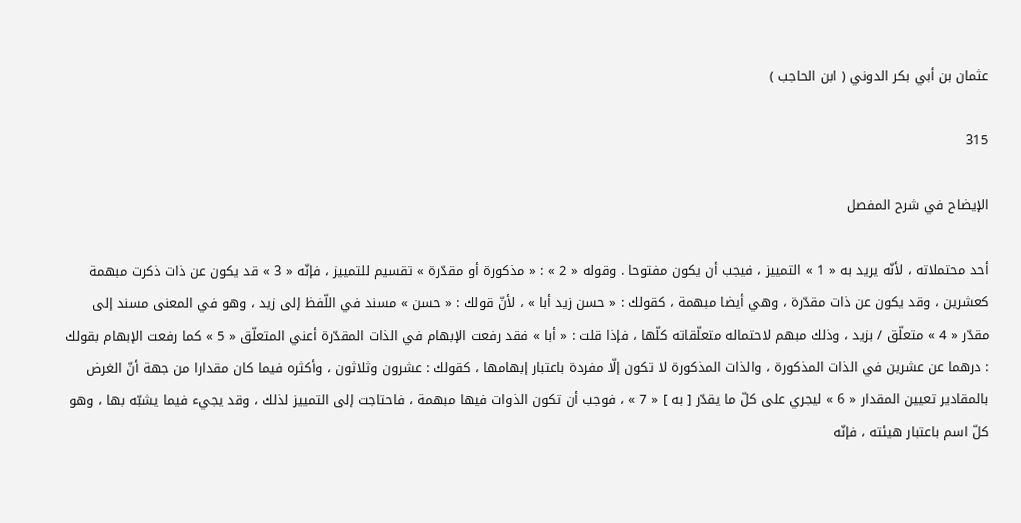عثمان بن أبي بكر الدوني ( ابن الحاجب )

315

الإيضاح في شرح المفصل

أحد محتملاته ، لأنّه يريد به « 1 » التمييز ، فيجب أن يكون مفتوحا . وقوله « 2 » : « مذكورة أو مقدّرة » تقسيم للتمييز ، فإنّه « 3 » قد يكون عن ذات ذكرت مبهمة كعشرين ، وقد يكون عن ذات مقدّرة ، وهي أيضا مبهمة ، كقولك : « حسن زيد أبا » ، لأنّ قولك : « حسن » مسند في اللّفظ إلى زيد ، وهو في المعنى مسند إلى مقدّر « 4 » متعلّق / بزيد ، وذلك مبهم لاحتماله متعلّقاته كلّها ، فإذا قلت : « أبا » فقد رفعت الإبهام في الذات المقدّرة أعني المتعلّق « 5 » كما رفعت الإبهام بقولك : درهما عن عشرين في الذات المذكورة ، والذات المذكورة لا تكون إلّا مفردة باعتبار إبهامها ، كقولك : عشرون وثلاثون ، وأكثره فيما كان مقدارا من جهة أنّ الغرض بالمقادير تعيين المقدار « 6 » ليجري على كلّ ما يقدّر [ به ] « 7 » ، فوجب أن تكون الذوات فيها مبهمة ، فاحتاجت إلى التمييز لذلك ، وقد يجيء فيما يشبّه بها ، وهو كلّ اسم باعتبار هيئته ، فإنّه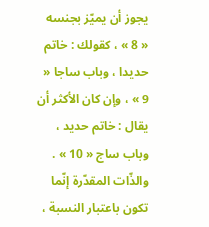يجوز أن يميّز بجنسه « 8 » ، كقولك : خاتم حديدا ، وباب ساجا « 9 » ، وإن كان الأكثر أن يقال : خاتم حديد ، وباب ساج « 10 » . والذّات المقدّرة إنّما تكون باعتبار النسبة ،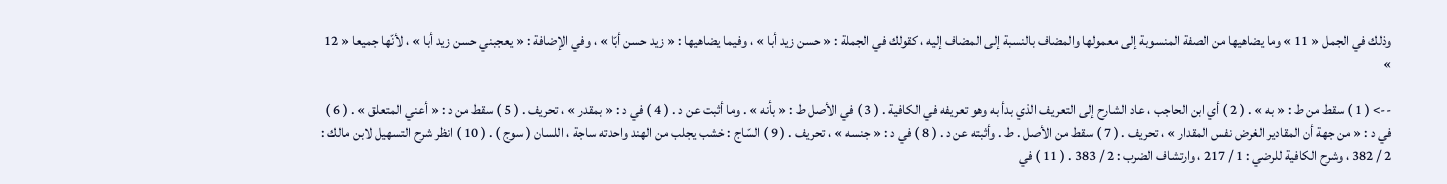وذلك في الجمل « 11 » وما يضاهيها من الصفة المنسوبة إلى معمولها والمضاف بالنسبة إلى المضاف إليه ، كقولك في الجملة : « حسن زيد أبا » ، وفيما يضاهيها : « زيد حسن أبّا » ، وفي الإضافة : « يعجبني حسن زيد أبا » ، لأنّها جميعا « 12 »

--> ( 1 ) سقط من ط : « به » . ( 2 ) أي ابن الحاجب ، عاد الشارح إلى التعريف الذي بدأ به وهو تعريفه في الكافية . ( 3 ) في الأصل ط : « بأنه » . وما أثبت عن د . ( 4 ) في د : « بمقدر » ، تحريف . ( 5 ) سقط من د : « أعني المتعلق » . ( 6 ) في د : « من جهة أن المقادير الغرض نفس المقدار » ، تحريف . ( 7 ) سقط من الأصل . ط . وأثبته عن د . ( 8 ) في د : « جنسه » ، تحريف . ( 9 ) السّاج : خشب يجلب من الهند واحدته ساجة ، اللسان ( سوج ) . ( 10 ) انظر شرح التسهيل لابن مالك : 2 / 382 ، وشرح الكافية للرضي : 1 / 217 ، وارتشاف الضرب : 2 / 383 . ( 11 ) في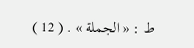ط : « الجملة » . ( 12 )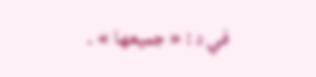في د : « جميعها » .